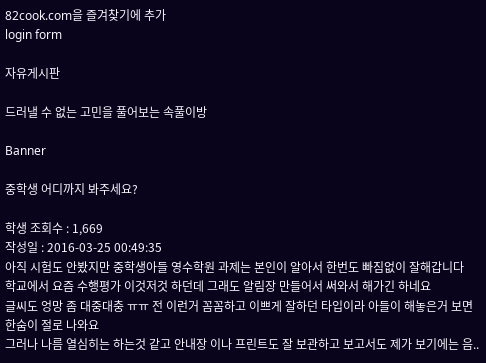82cook.com을 즐겨찾기에 추가
login form

자유게시판

드러낼 수 없는 고민을 풀어보는 속풀이방

Banner

중학생 어디까지 봐주세요?

학생 조회수 : 1,669
작성일 : 2016-03-25 00:49:35
아직 시험도 안봤지만 중학생아들 영수학원 과제는 본인이 알아서 한번도 빠짐없이 잘해갑니다
학교에서 요즘 수행평가 이것저것 하던데 그래도 알림장 만들어서 써와서 해가긴 하네요
글씨도 엉망 좀 대중대충 ㅠㅠ 전 이런거 꼼꼼하고 이쁘게 잘하던 타입이라 아들이 해놓은거 보면 한숨이 절로 나와요
그러나 나름 열심히는 하는것 같고 안내장 이나 프린트도 잘 보관하고 보고서도 제가 보기에는 음..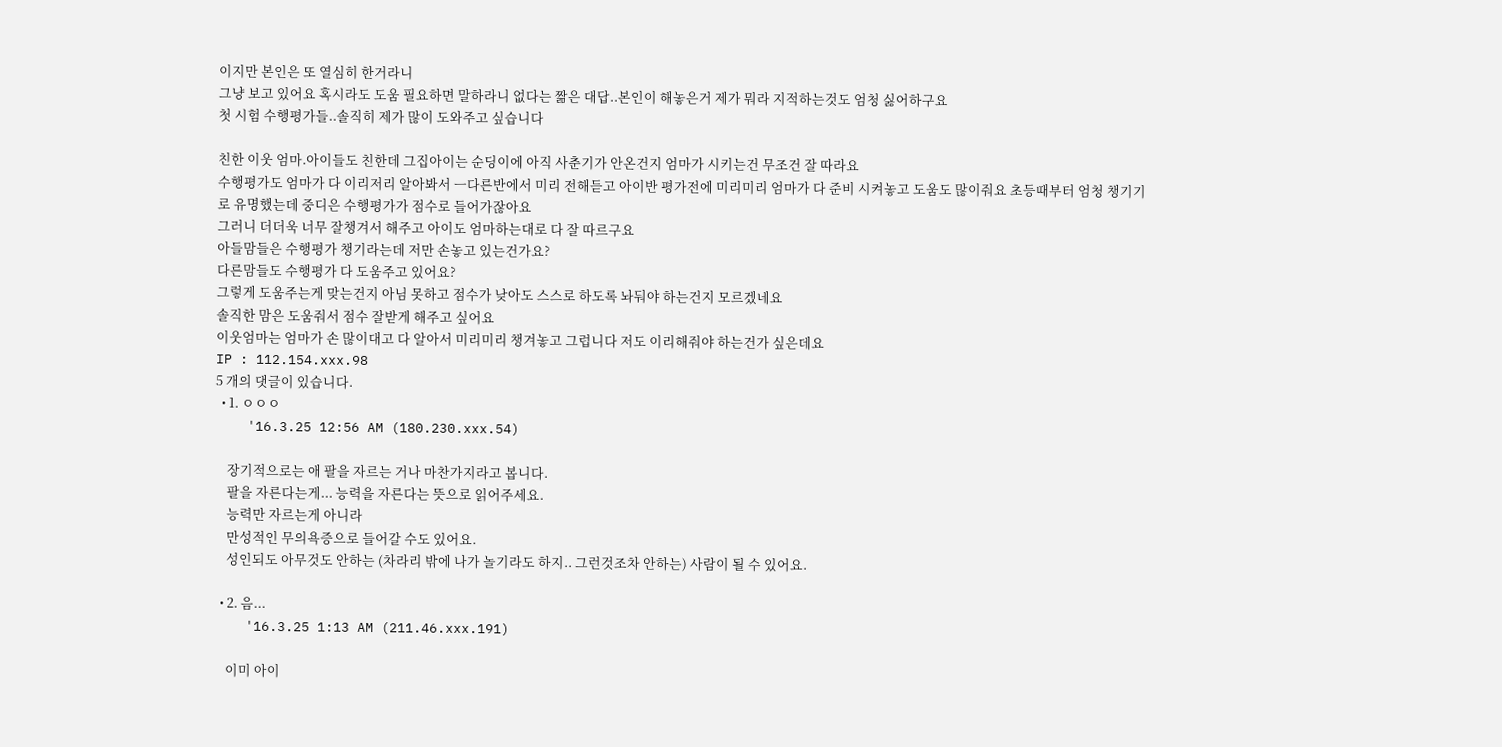이지만 본인은 또 열심히 한거라니
그냥 보고 있어요 혹시라도 도움 필요하면 말하라니 없다는 짦은 대답..본인이 해놓은거 제가 뭐라 지적하는것도 엄청 싫어하구요
첫 시험 수행평가들..솔직히 제가 많이 도와주고 싶습니다

친한 이웃 엄마.아이들도 친한데 그집아이는 순딩이에 아직 사춘기가 안온건지 엄마가 시키는건 무조건 잘 따라요
수행평가도 엄마가 다 이리저리 알아봐서 ㅡ다른반에서 미리 전해듣고 아이반 평가전에 미리미리 엄마가 다 준비 시켜놓고 도움도 많이줘요 초등때부터 엄청 챙기기로 유명했는데 중디은 수행평가가 점수로 들어가잖아요
그러니 더더욱 너무 잘챙겨서 해주고 아이도 엄마하는대로 다 잘 따르구요
아들맘들은 수행평가 챙기라는데 저만 손놓고 있는건가요?
다른맘들도 수행평가 다 도움주고 있어요?
그렇게 도움주는게 맞는건지 아님 못하고 점수가 낮아도 스스로 하도록 놔둬야 하는건지 모르겠네요
솔직한 맘은 도움줘서 점수 잘받게 해주고 싶어요
이웃엄마는 엄마가 손 많이대고 다 알아서 미리미리 챙겨놓고 그럽니다 저도 이리해줘야 하는건가 싶은데요
IP : 112.154.xxx.98
5 개의 댓글이 있습니다.
  • 1. ㅇㅇㅇ
    '16.3.25 12:56 AM (180.230.xxx.54)

    장기적으로는 애 팔을 자르는 거나 마찬가지라고 봅니다.
    팔을 자른다는게... 능력을 자른다는 뜻으로 읽어주세요.
    능력만 자르는게 아니라
    만성적인 무의욕증으로 들어갈 수도 있어요.
    성인되도 아무것도 안하는 (차라리 밖에 나가 놀기라도 하지.. 그런것조차 안하는) 사람이 될 수 있어요.

  • 2. 음...
    '16.3.25 1:13 AM (211.46.xxx.191)

    이미 아이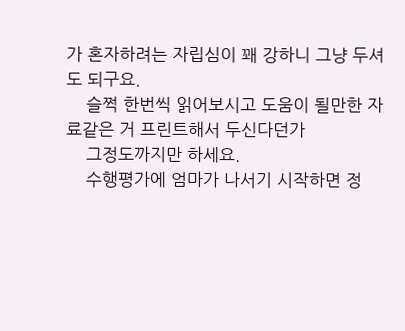가 혼자하려는 자립심이 꽤 강하니 그냥 두셔도 되구요.
    슬쩍 한번씩 읽어보시고 도움이 될만한 자료같은 거 프린트해서 두신다던가
    그정도까지만 하세요.
    수행평가에 엄마가 나서기 시작하면 정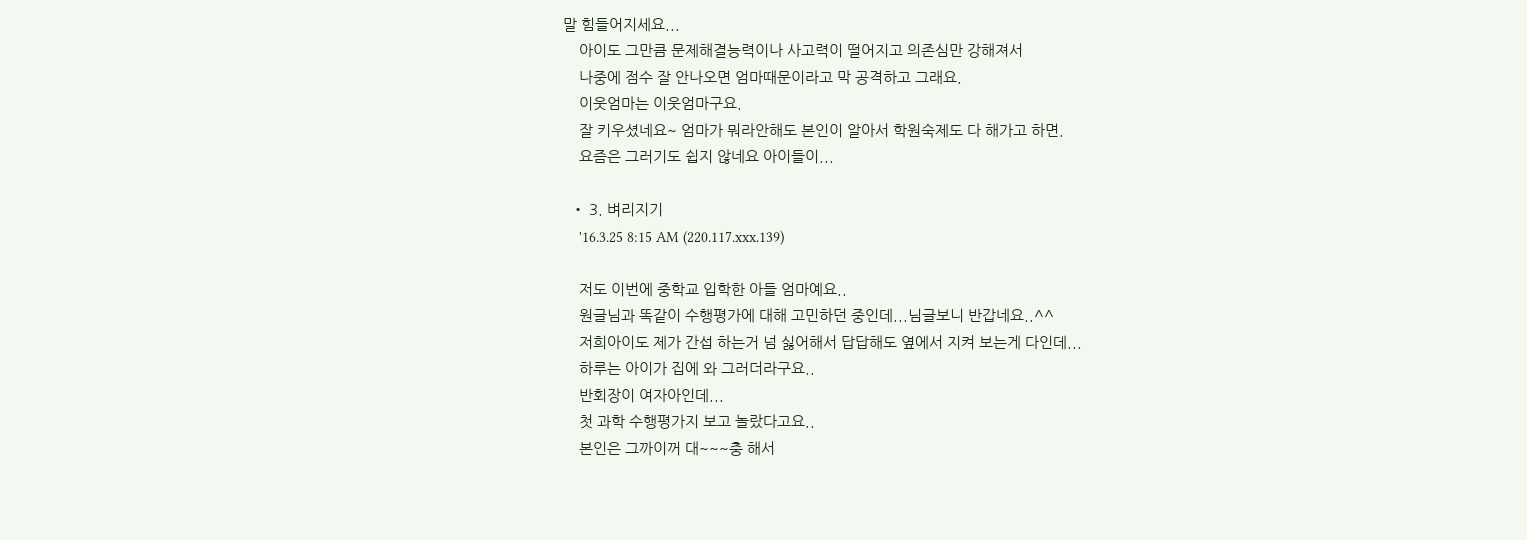말 힘들어지세요...
    아이도 그만큼 문제해결능력이나 사고력이 떨어지고 의존심만 강해져서
    나중에 점수 잘 안나오면 엄마때문이라고 막 공격하고 그래요.
    이웃엄마는 이웃엄마구요.
    잘 키우셨네요~ 엄마가 뭐라안해도 본인이 알아서 학원숙제도 다 해가고 하면.
    요즘은 그러기도 쉽지 않네요 아이들이...

  • 3. 벼리지기
    '16.3.25 8:15 AM (220.117.xxx.139)

    저도 이번에 중학교 입학한 아들 엄마예요..
    원글님과 똑같이 수행평가에 대해 고민하던 중인데...님글보니 반갑네요..^^
    저희아이도 제가 간섭 하는거 넘 싫어해서 답답해도 옆에서 지켜 보는게 다인데...
    하루는 아이가 집에 와 그러더라구요..
    반회장이 여자아인데...
    첫 과학 수행평가지 보고 놀랐다고요..
    본인은 그까이꺼 대~~~충 해서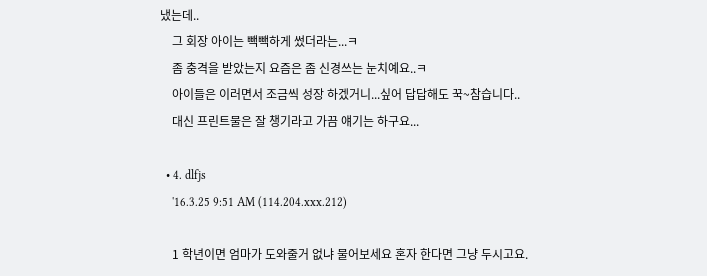냈는데..
    그 회장 아이는 빽빽하게 썼더라는...ㅋ
    좀 충격을 받았는지 요즘은 좀 신경쓰는 눈치예요..ㅋ
    아이들은 이러면서 조금씩 성장 하겠거니...싶어 답답해도 꾹~참습니다..
    대신 프린트물은 잘 챙기라고 가끔 얘기는 하구요...

  • 4. dlfjs
    '16.3.25 9:51 AM (114.204.xxx.212)

    1 학년이면 엄마가 도와줄거 없냐 물어보세요 혼자 한다면 그냥 두시고요.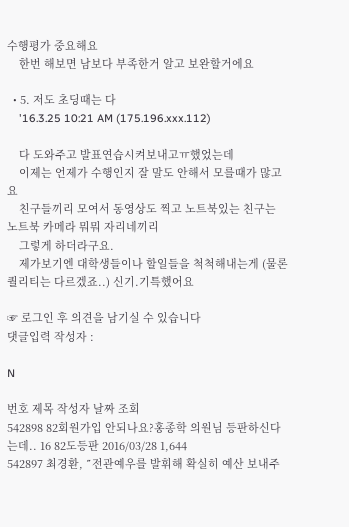수행평가 중요해요
    한번 해보면 남보다 부족한거 알고 보완할거에요

  • 5. 저도 초딩때는 다
    '16.3.25 10:21 AM (175.196.xxx.112)

    다 도와주고 발표연습시켜보내고ㅠ했었는데
    이제는 언제가 수행인지 잘 말도 안해서 모를때가 많고요
    친구들끼리 모여서 동영상도 찍고 노트북있는 친구는 노트북 카메라 뭐뭐 자리네끼리
    그렇게 하더라구요.
    제가보기엔 대학생들이나 할일들을 척척해내는게 (물론 퀄리티는 다르겠죠..) 신기.기특했어요

☞ 로그인 후 의견을 남기실 수 있습니다
댓글입력 작성자 :

N

번호 제목 작성자 날짜 조회
542898 82회원가입 안되나요?홍종학 의원님 등판하신다는데.. 16 82도등판 2016/03/28 1,644
542897 최경환, ˝전관예우를 발휘해 확실히 예산 보내주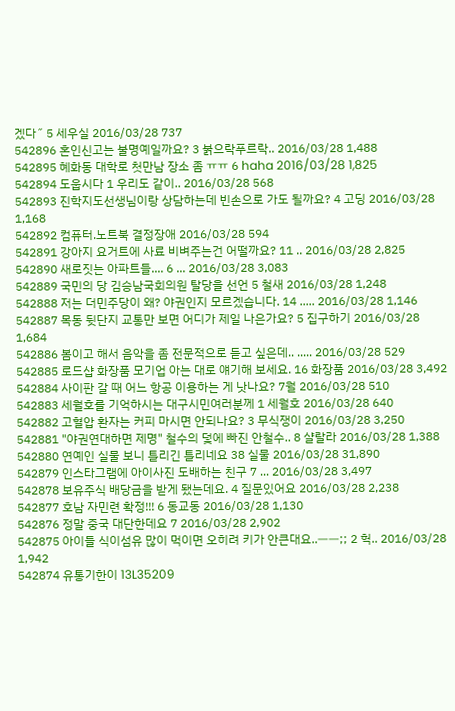겠다˝ 5 세우실 2016/03/28 737
542896 혼인신고는 불명예일까요? 3 붉으락푸르락.. 2016/03/28 1,488
542895 혜화동 대학로 첫만남 장소 좀 ㅠㅠ 6 haha 2016/03/28 1,825
542894 도웁시다 1 우리도 같이.. 2016/03/28 568
542893 진학지도선생님이랑 상담하는데 빈손으로 가도 될까요? 4 고딩 2016/03/28 1,168
542892 컴퓨터.노트북 결정장애 2016/03/28 594
542891 강아지 요거트에 사료 비벼주는건 어떨까요? 11 .. 2016/03/28 2,825
542890 새로짓는 아파트들.... 6 ... 2016/03/28 3,083
542889 국민의 당 김승남국회의원 탈당을 선언 5 철새 2016/03/28 1,248
542888 저는 더민주당이 왜? 야권인지 모르겠습니다. 14 ..... 2016/03/28 1,146
542887 목동 뒷단지 교통만 보면 어디가 제일 나은가요? 5 집구하기 2016/03/28 1,684
542886 봄이고 해서 음악을 좀 전문적으로 듣고 싶은데.. ..... 2016/03/28 529
542885 로드샵 화장품 모기업 아는 대로 얘기해 보세요. 16 화장품 2016/03/28 3,492
542884 사이판 갈 때 어느 항공 이용하는 게 낫나요? 7월 2016/03/28 510
542883 세월호를 기억하시는 대구시민여러분께 1 세월호 2016/03/28 640
542882 고혈압 환자는 커피 마시면 안되나요? 3 무식쟁이 2016/03/28 3,250
542881 "야권연대하면 제명" 철수의 덫에 빠진 안철수.. 8 샬랄라 2016/03/28 1,388
542880 연예인 실물 보니 틀리긴 틀리네요 38 실물 2016/03/28 31,890
542879 인스타그램에 아이사진 도배하는 친구 7 ... 2016/03/28 3,497
542878 보유주식 배당금을 받게 됐는데요. 4 질문있어요 2016/03/28 2,238
542877 호남 자민련 확정!!! 6 동교동 2016/03/28 1,130
542876 정말 중국 대단한데요 7 2016/03/28 2,902
542875 아이들 식이섬유 많이 먹이면 오히려 키가 안큰대요..ㅡㅡ;; 2 헉.. 2016/03/28 1,942
542874 유통기한이 13L35209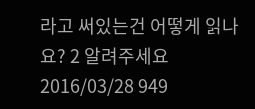라고 써있는건 어떻게 읽나요? 2 알려주세요 2016/03/28 949